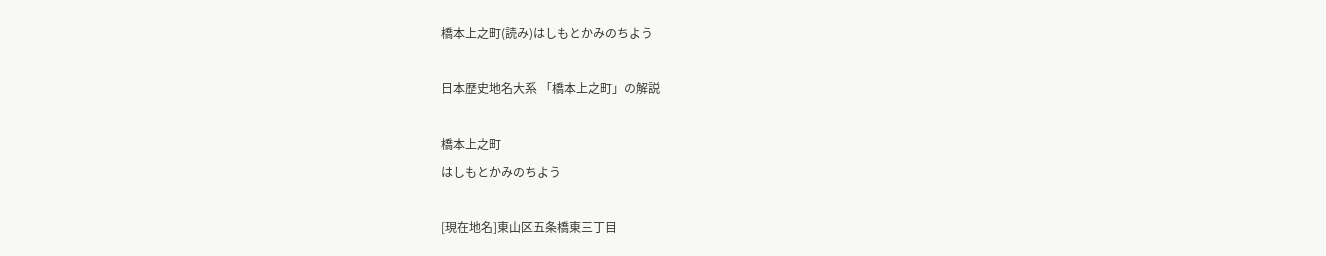橋本上之町(読み)はしもとかみのちよう

日本歴史地名大系 「橋本上之町」の解説

橋本上之町
はしもとかみのちよう

[現在地名]東山区五条橋東三丁目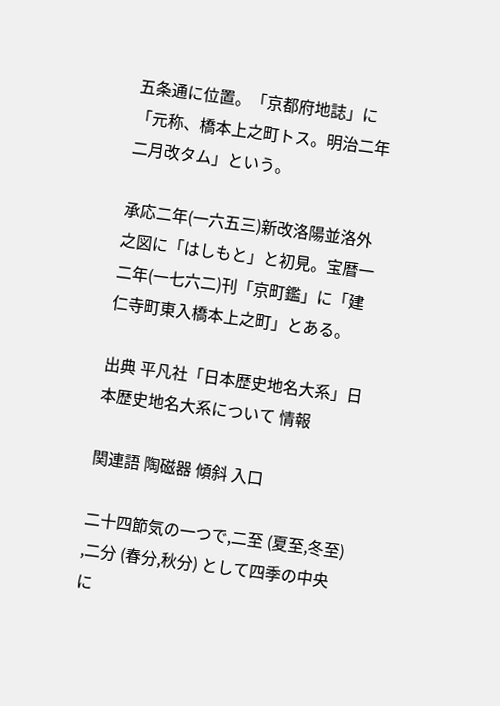五条通に位置。「京都府地誌」に「元称、橋本上之町トス。明治二年二月改タム」という。

承応二年(一六五三)新改洛陽並洛外之図に「はしもと」と初見。宝暦一二年(一七六二)刊「京町鑑」に「建仁寺町東入橋本上之町」とある。

出典 平凡社「日本歴史地名大系」日本歴史地名大系について 情報

関連語 陶磁器 傾斜 入口

二十四節気の一つで,二至 (夏至,冬至) ,二分 (春分,秋分) として四季の中央に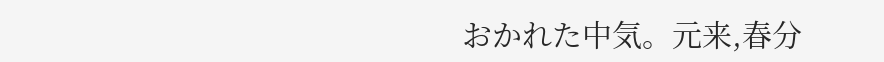おかれた中気。元来,春分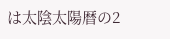は太陰太陽暦の2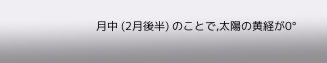月中 (2月後半) のことで,太陽の黄経が0°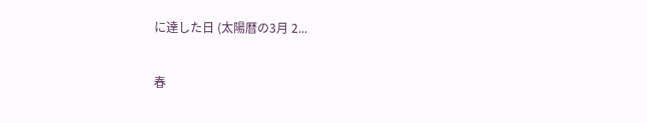に達した日 (太陽暦の3月 2...

春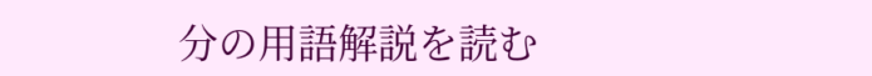分の用語解説を読む